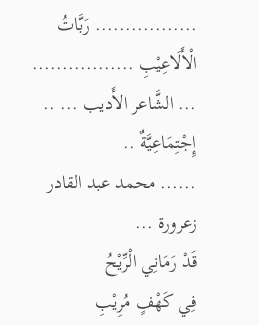................. رَبَّاتُ الْأَلَاعِيْبِ .................
... الشَّاعر الأَديب ... .. إِجْتِمَاعِيَّةٌ ..
...... محمد عبد القادر زعرورة ...
قَدْ رَمَانِي الْرِّيْحُ
فِي كَهْفٍ مُرِيْبِ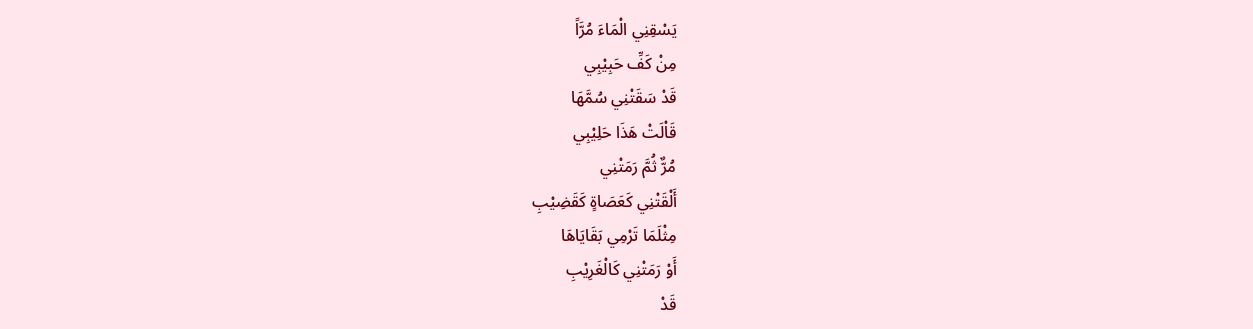يَسْقِنِي الْمَاءَ مُرَّاً
مِنْ كَفِّ حَبِيْبِي
قَدْ سَقَتْنِي سُمَّهَا
قَاْلَتْ هَذَا حَلِيْبِي
مُرٌّ ثُمَّ رَمَتْنِي
أَلْقَتْنِي كَعَصَاةٍ كَقَضِيْبِ
مِثْلَمَا تَرْمِي بَقَايَاهَا
أَوْ رَمَتْنِي كَالْغَرِيْبِ
قَدْ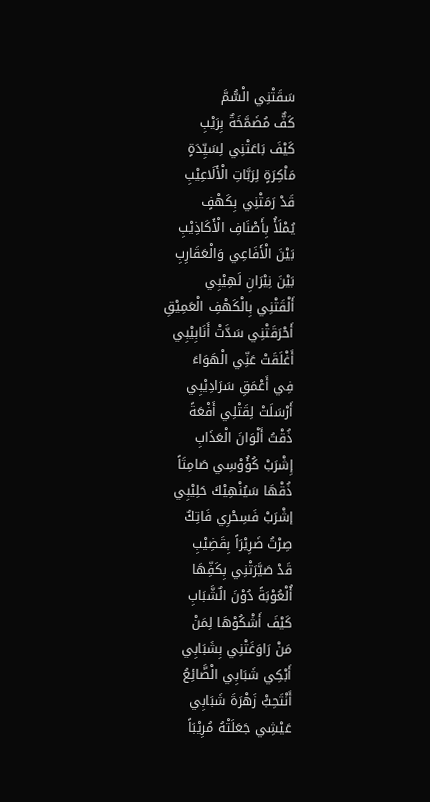سَقَتْنِي الْسُّمَّ
كَفٌّ مُضَمَّخَةٌ بِرَيْبِ
كَيْفَ بَاعَتْنِي لِسَيِّدَةٍ
مَاْكِرَةٍ لِرَبَّاتِ الْأَلَاعِيْبِ
قَدْ رَمَتْنِي بِكَهْفٍ
يُمْلَأُ بِأَصْنَافِ الْأَكَاذِيْبِ
بَيْنَ الْأَفَاعِي وَالْعَقَارِبِ
بَيْنَ نِيْرَانِ لَهِيْبِي
أَلْقَتْنِي بِالْكَهْفِ الْعَمِيْقِ
أَحْرَقَتْنِي سَدَّتْ أَنَابِيْبِي
أَغْلَقَتْ عَنِّي الْهَوَاءَ
فِي أَعْمَقِ سَرَادِيْبِي
أَرْسَلَتْ لِقَتْلِي أَفْعَةً
ذُقْتُ أَلْوَانَ الْعَذَابِ
إِشْرَبْ كُؤُوْسِي صَامِتَاً
ذُقْهَا سَيُنْهِيْكَ حَلِيْبِي
إشْرَبْ فَسِحْرِي فَاتِكٌ
صِرْتُ ضَرِيْرَاً بِقَضِيْبِ
قَدْ صَيَّرَتْنِي بِكَفِّهَا
أُلْعُوْبَةً دُوْنَ الٌشَّبَابِ
كَيْفَ أَشْكُوْهَا لِمَنْ
مَنْ رَاوَغَتْنِي بِشَبَابِي
أَبْكِي شَبَابِي الْضَّائِعُ
أَنْتَحِبُْ زَهْرَةَ شَبَابِي
عَيْشِي جَعَلَتْهُ مُرِيْبَاً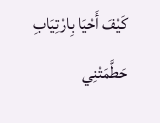كَيْفَ أَحْيَا بِارْتِيَابِ
حَطَّمَتْنِي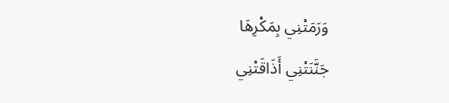وَرَمَتْنِي بِمَكْرِهَا
جَنَّنَتْنِي أَذَاقَتْنِي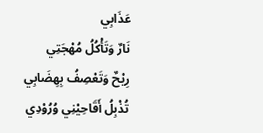عَذَابِي
نَارٌ وَتَأْكُلُ مُهْجَتِي
رِيْحٌ وَتَعْصِفُ بِهِضَابِي
تُذْبِلُ أَقَاحِيْنِي وُرُوْدِي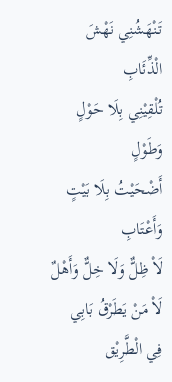تَنْهَشُنِي نَهْشَ الْذِّئَابِ
تُلْقِيْنِي بِلَا حَوْلٍ وَطَوْلٍ
أَضْحَيْتُ بِلَا بَيْتٍ وَأَعْتَابِ
لَاْ ظِلٌّ وَلَا خِلٌّ وَأَهْلٌ
لَاْ مَنْ يَطَرْقُ بَابِي
فِي الْطَّرِيْق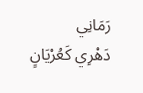رَمَانِي
دَهْرِي كَعُرْيَانٍ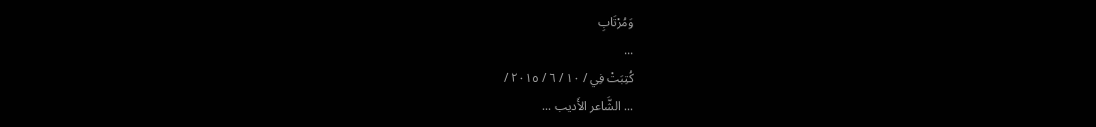وَمُرْتَابِ
...
كُتِبَتْ فِي / ١٠ / ٦ / ٢٠١٥ /
... الشَّاعر الأَديب ...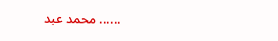...... محمد عبد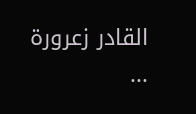القادر زعرورة ...